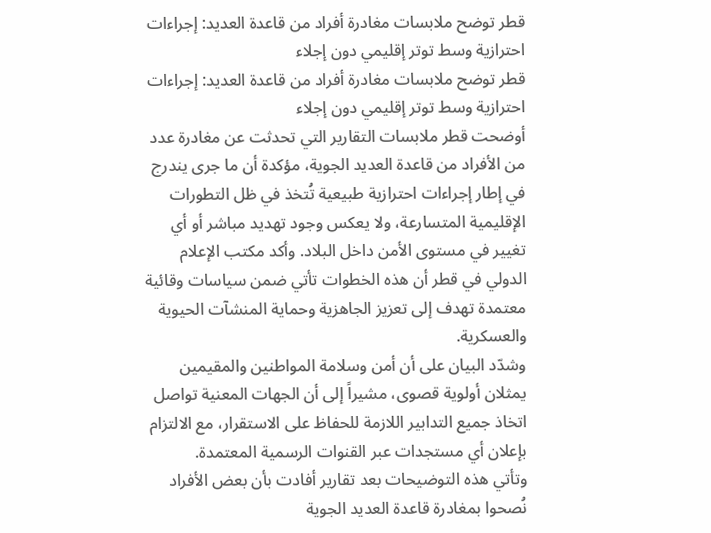قطر توضح ملابسات مغادرة أفراد من قاعدة العديد: إجراءات احترازية وسط توتر إقليمي دون إجلاء
قطر توضح ملابسات مغادرة أفراد من قاعدة العديد: إجراءات احترازية وسط توتر إقليمي دون إجلاء
أوضحت قطر ملابسات التقارير التي تحدثت عن مغادرة عدد من الأفراد من قاعدة العديد الجوية، مؤكدة أن ما جرى يندرج في إطار إجراءات احترازية طبيعية تُتخذ في ظل التطورات الإقليمية المتسارعة، ولا يعكس وجود تهديد مباشر أو أي تغيير في مستوى الأمن داخل البلاد. وأكد مكتب الإعلام الدولي في قطر أن هذه الخطوات تأتي ضمن سياسات وقائية معتمدة تهدف إلى تعزيز الجاهزية وحماية المنشآت الحيوية والعسكرية.
وشدّد البيان على أن أمن وسلامة المواطنين والمقيمين يمثلان أولوية قصوى، مشيراً إلى أن الجهات المعنية تواصل اتخاذ جميع التدابير اللازمة للحفاظ على الاستقرار، مع الالتزام بإعلان أي مستجدات عبر القنوات الرسمية المعتمدة.
وتأتي هذه التوضيحات بعد تقارير أفادت بأن بعض الأفراد نُصحوا بمغادرة قاعدة العديد الجوية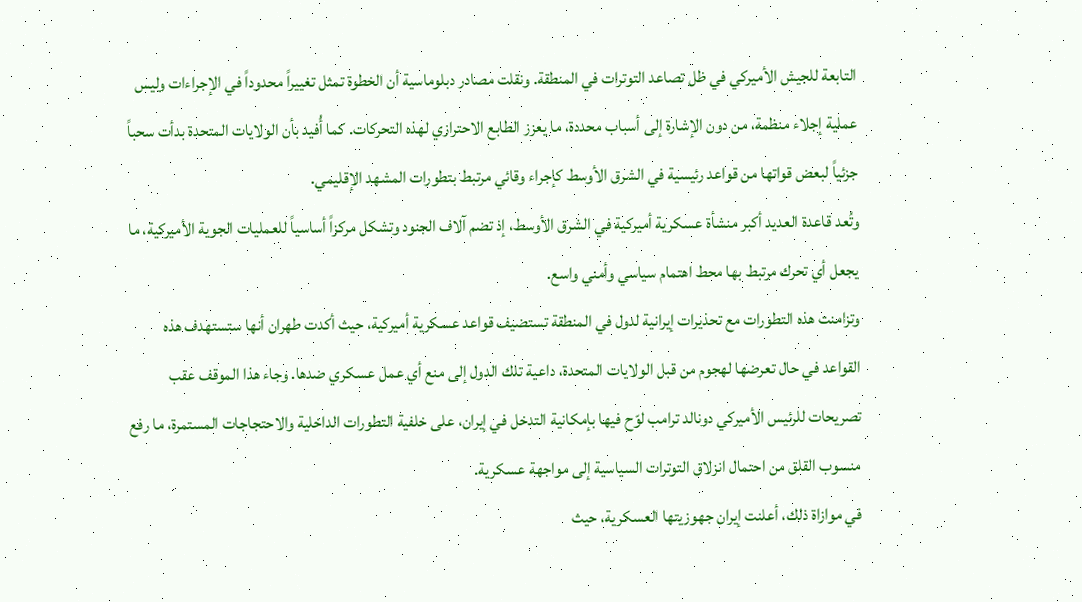التابعة للجيش الأميركي في ظل تصاعد التوترات في المنطقة. ونقلت مصادر دبلوماسية أن الخطوة تمثل تغييراً محدوداً في الإجراءات وليس عملية إجلاء منظمة، من دون الإشارة إلى أسباب محددة، ما يعزز الطابع الاحترازي لهذه التحركات. كما أُفيد بأن الولايات المتحدة بدأت سحباً جزئياً لبعض قواتها من قواعد رئيسية في الشرق الأوسط كإجراء وقائي مرتبط بتطورات المشهد الإقليمي.
وتُعد قاعدة العديد أكبر منشأة عسكرية أميركية في الشرق الأوسط، إذ تضم آلاف الجنود وتشكل مركزاً أساسياً للعمليات الجوية الأميركية، ما يجعل أي تحرك مرتبط بها محط اهتمام سياسي وأمني واسع.
وتزامنت هذه التطورات مع تحذيرات إيرانية لدول في المنطقة تستضيف قواعد عسكرية أميركية، حيث أكدت طهران أنها ستستهدف هذه القواعد في حال تعرضها لهجوم من قبل الولايات المتحدة، داعية تلك الدول إلى منع أي عمل عسكري ضدها. وجاء هذا الموقف عقب تصريحات للرئيس الأميركي دونالد ترامب لوّح فيها بإمكانية التدخل في إيران، على خلفية التطورات الداخلية والاحتجاجات المستمرة، ما رفع منسوب القلق من احتمال انزلاق التوترات السياسية إلى مواجهة عسكرية.
في موازاة ذلك، أعلنت إيران جهوزيتها العسكرية، حيث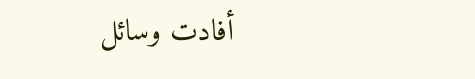أفادت وسائل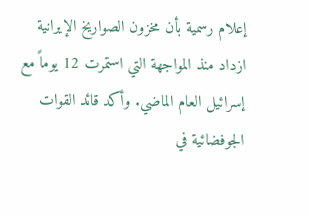إعلام رسمية بأن مخزون الصواريخ الإيرانية ازداد منذ المواجهة التي استمرت 12 يوماً مع إسرائيل العام الماضي. وأكد قائد القوات الجوفضائية في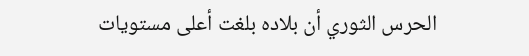الحرس الثوري أن بلاده بلغت أعلى مستويات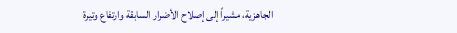الجاهزية، مشيراً إلى إصلاح الأضرار السابقة وارتفاع وتيرة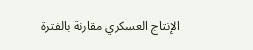الإنتاج العسكري مقارنة بالفترة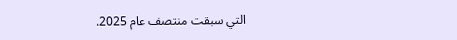التي سبقت منتصف عام 2025.